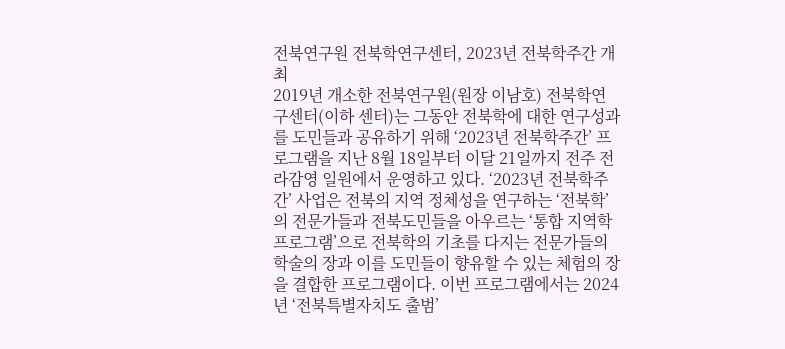전북연구원 전북학연구센터, 2023년 전북학주간 개최
2019년 개소한 전북연구원(원장 이남호) 전북학연구센터(이하 센터)는 그동안 전북학에 대한 연구성과를 도민들과 공유하기 위해 ‘2023년 전북학주간’ 프로그램을 지난 8월 18일부터 이달 21일까지 전주 전라감영 일원에서 운영하고 있다. ‘2023년 전북학주간’ 사업은 전북의 지역 정체성을 연구하는 ‘전북학’의 전문가들과 전북도민들을 아우르는 ‘통합 지역학 프로그램’으로 전북학의 기초를 다지는 전문가들의 학술의 장과 이를 도민들이 향유할 수 있는 체험의 장을 결합한 프로그램이다. 이번 프로그램에서는 2024년 ‘전북특별자치도 출범’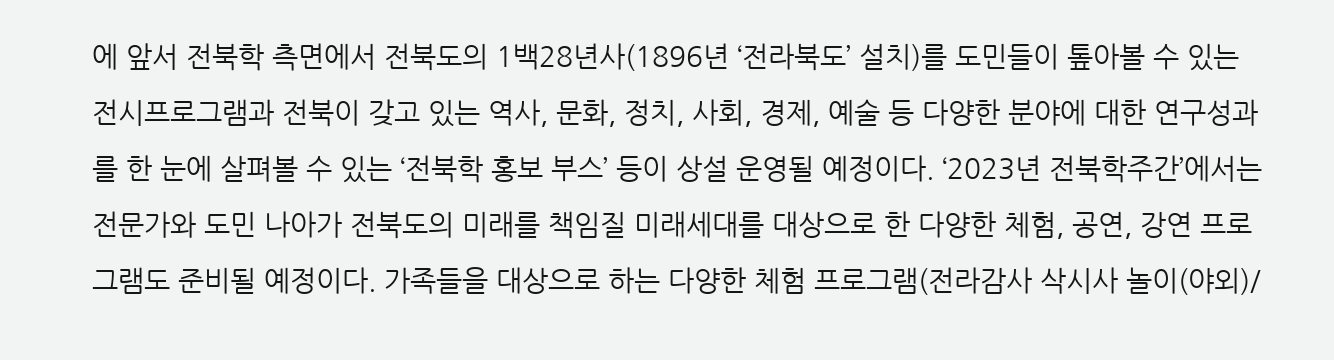에 앞서 전북학 측면에서 전북도의 1백28년사(1896년 ‘전라북도’ 설치)를 도민들이 톺아볼 수 있는 전시프로그램과 전북이 갖고 있는 역사, 문화, 정치, 사회, 경제, 예술 등 다양한 분야에 대한 연구성과를 한 눈에 살펴볼 수 있는 ‘전북학 홍보 부스’ 등이 상설 운영될 예정이다. ‘2023년 전북학주간’에서는 전문가와 도민 나아가 전북도의 미래를 책임질 미래세대를 대상으로 한 다양한 체험, 공연, 강연 프로그램도 준비될 예정이다. 가족들을 대상으로 하는 다양한 체험 프로그램(전라감사 삭시사 놀이(야외)/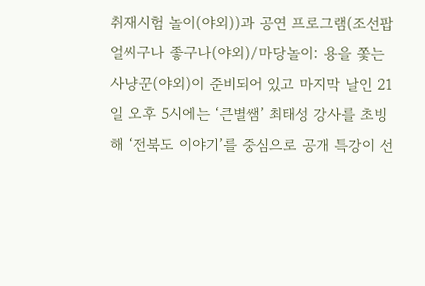취재시험 놀이(야외))과 공연 프로그램(조선팝 얼씨구나 좋구나(야외)/마당놀이: 용을 쫓는 사냥꾼(야외)이 준비되어 있고 마지막 날인 21일 오후 5시에는 ‘큰별쌤’ 최태성 강사를 초빙해 ‘전북도 이야기’를 중심으로 공개 특강이 선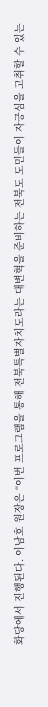화당에서 진행된다. 이남호 원장은 “이번 프로그램을 통해 전북특별자치도라는 대변혁을 준비하는 전북도 도민들이 자긍심을 고취할 수 있는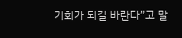기회가 되길 바란다”고 말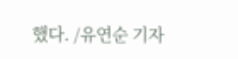했다. /유연순 기자